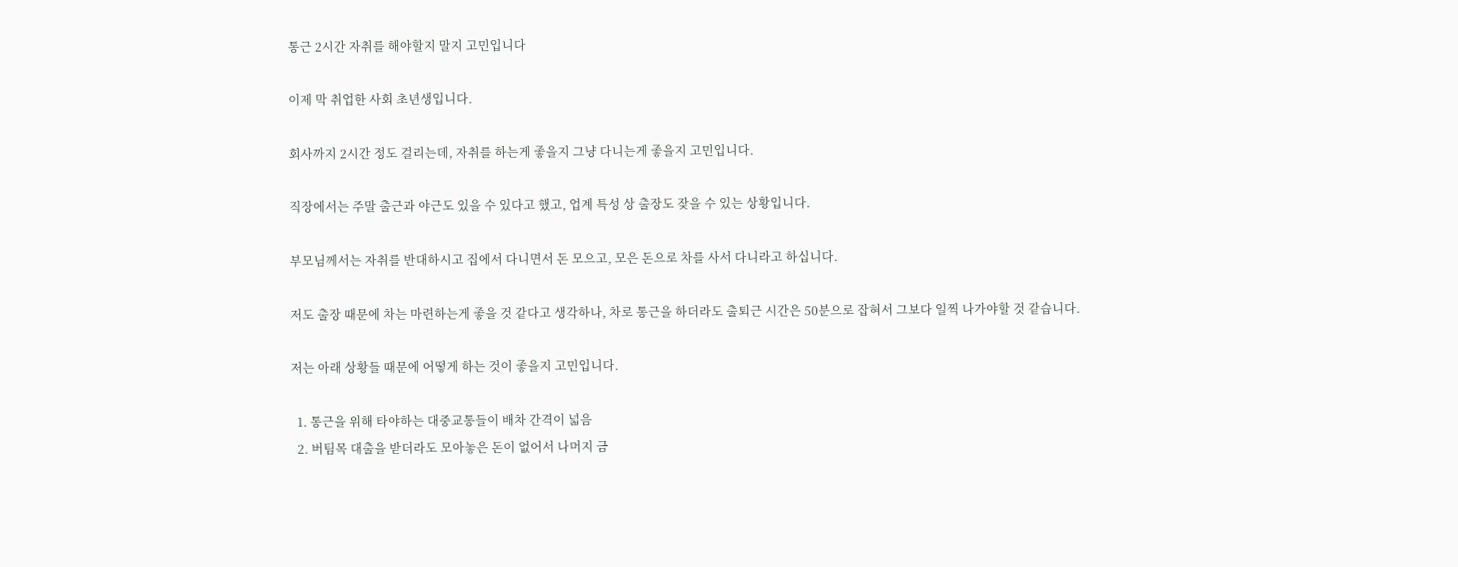통근 2시간 자취를 해야할지 말지 고민입니다

이제 막 취업한 사회 초년생입니다.

회사까지 2시간 정도 걸리는데, 자취를 하는게 좋을지 그냥 다니는게 좋을지 고민입니다.

직장에서는 주말 출근과 야근도 있을 수 있다고 했고, 업계 특성 상 출장도 잦을 수 있는 상황입니다.

부모님께서는 자취를 반대하시고 집에서 다니면서 돈 모으고, 모은 돈으로 차를 사서 다니라고 하십니다.

저도 출장 때문에 차는 마련하는게 좋을 것 같다고 생각하나, 차로 통근을 하더라도 출퇴근 시간은 50분으로 잡혀서 그보다 일찍 나가야할 것 같습니다.

저는 아래 상황들 때문에 어떻게 하는 것이 좋을지 고민입니다.

  1. 통근을 위해 타야하는 대중교통들이 배차 간격이 넓음
  2. 버팀목 대출을 받더라도 모아놓은 돈이 없어서 나머지 금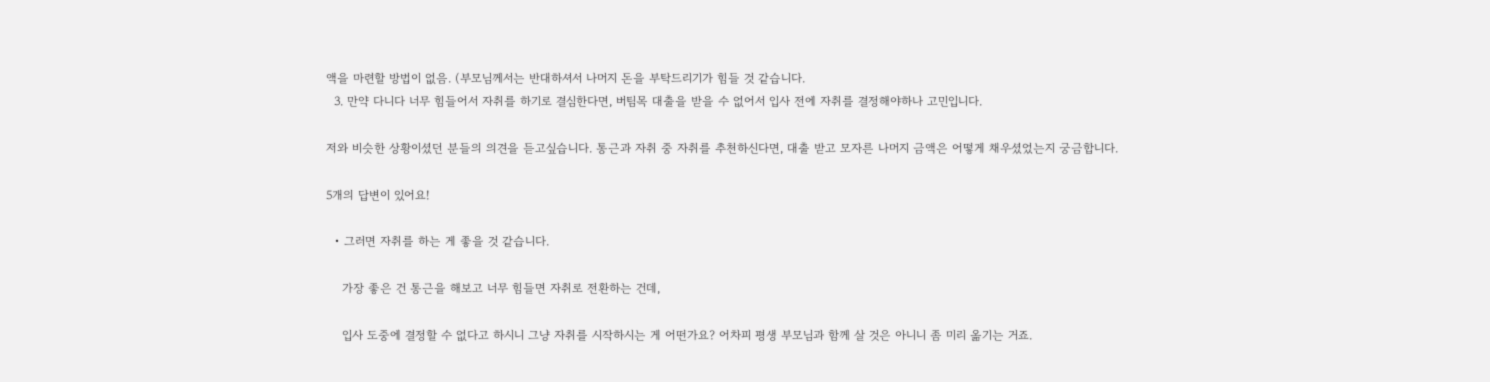액을 마련할 방법이 없음. (부모님께서는 반대하셔서 나머지 돈을 부탁드리기가 힘들 것 같습니다.
  3. 만약 다니다 너무 힘들어서 자취를 하기로 결심한다면, 버팀목 대출을 받을 수 없어서 입사 전에 자취를 결정해야하나 고민입니다.

저와 비슷한 상황이셨던 분들의 의견을 듣고싶습니다. 통근과 자취 중 자취를 추천하신다면, 대출 받고 모자른 나머지 금액은 어떻게 채우셨었는지 궁금합니다.

5개의 답변이 있어요!

  • 그러면 자취를 하는 게 좋을 것 같습니다.

    가장 좋은 건 통근을 해보고 너무 힘들면 자취로 전환하는 건데,

    입사 도중에 결정할 수 없다고 하시니 그냥 자취를 시작하시는 게 어떤가요? 어차피 평생 부모님과 함께 살 것은 아니니 좀 미리 옮기는 거죠.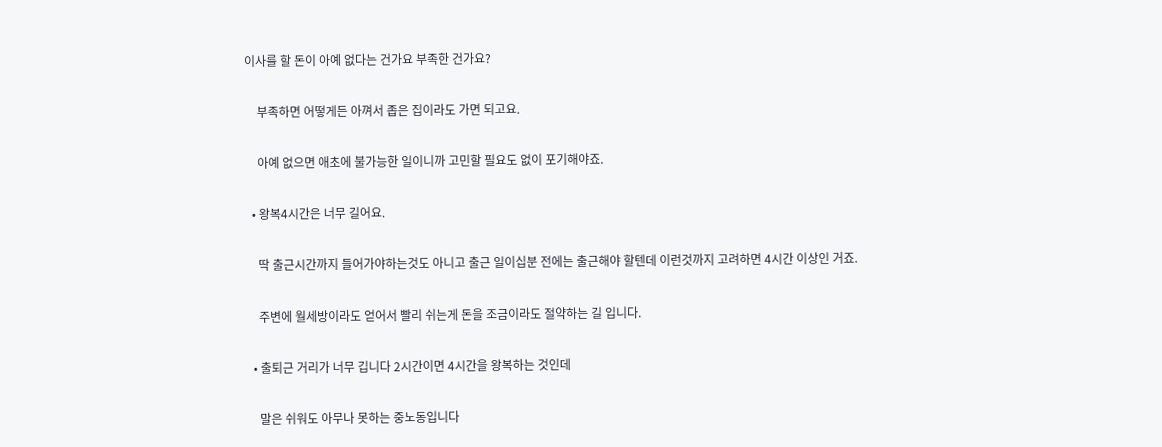이사를 할 돈이 아예 없다는 건가요 부족한 건가요?

    부족하면 어떻게든 아껴서 좁은 집이라도 가면 되고요.

    아예 없으면 애초에 불가능한 일이니까 고민할 필요도 없이 포기해야죠.

  • 왕복4시간은 너무 길어요.

    딱 출근시간까지 들어가야하는것도 아니고 출근 일이십분 전에는 출근해야 할텐데 이런것까지 고려하면 4시간 이상인 거죠.

    주변에 월세방이라도 얻어서 빨리 쉬는게 돈을 조금이라도 절약하는 길 입니다.

  • 출퇴근 거리가 너무 깁니다 2시간이면 4시간을 왕복하는 것인데

    말은 쉬워도 아무나 못하는 중노동입니다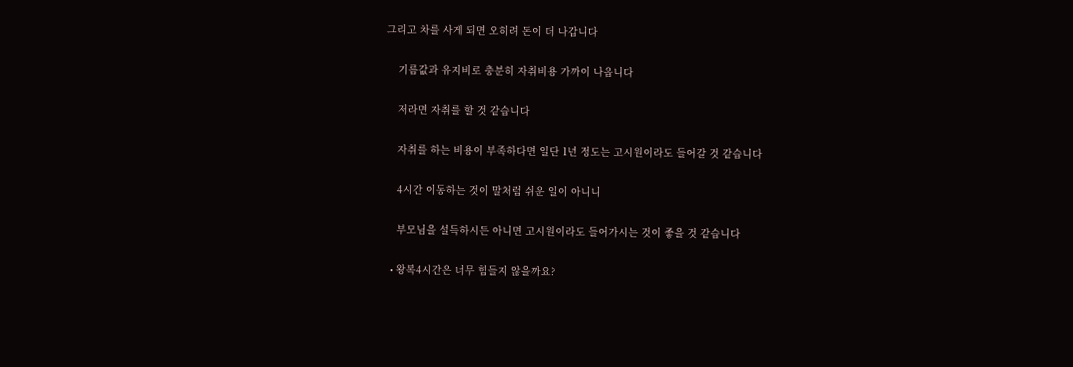그리고 차를 사게 되면 오히려 돈이 더 나갑니다

    기름값과 유지비로 충분히 자취비용 가까이 나옵니다

    저라면 자취를 할 것 같습니다

    자취를 하는 비용이 부족하다면 일단 1년 정도는 고시원이라도 들어갈 것 같습니다

    4시간 이동하는 것이 말처럼 쉬운 일이 아니니

    부모님을 설득하시든 아니면 고시원이라도 들어가시는 것이 좋을 것 같습니다

  • 왕복4시간은 너무 힘들지 않을까요?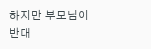하지만 부모님이 반대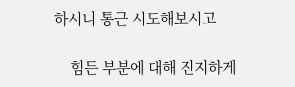하시니 통근 시도해보시고

    힘든 부분에 대해 진지하게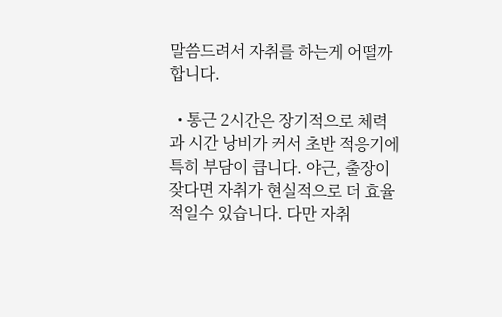말씀드려서 자취를 하는게 어떨까 합니다.

  • 통근 2시간은 장기적으로 체력과 시간 낭비가 커서 초반 적응기에 특히 부담이 큽니다. 야근, 출장이 잦다면 자취가 현실적으로 더 효율적일수 있습니다. 다만 자취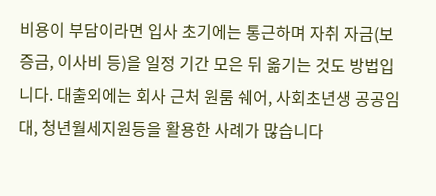비용이 부담이라면 입사 초기에는 통근하며 자취 자금(보증금, 이사비 등)을 일정 기간 모은 뒤 옮기는 것도 방법입니다. 대출외에는 회사 근처 원룸 쉐어, 사회초년생 공공임대, 청년월세지원등을 활용한 사례가 많습니다